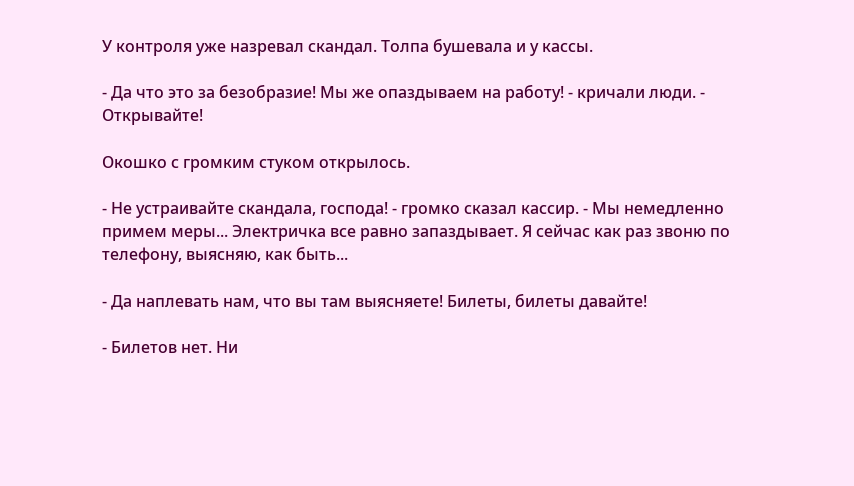У контроля уже назревал скандал. Толпа бушевала и у кассы.

- Да что это за безобразие! Мы же опаздываем на работу! - кричали люди. - Открывайте!

Окошко с громким стуком открылось.

- Не устраивайте скандала, господа! - громко сказал кассир. - Мы немедленно примем меры... Электричка все равно запаздывает. Я сейчас как раз звоню по телефону, выясняю, как быть...

- Да наплевать нам, что вы там выясняете! Билеты, билеты давайте!

- Билетов нет. Ни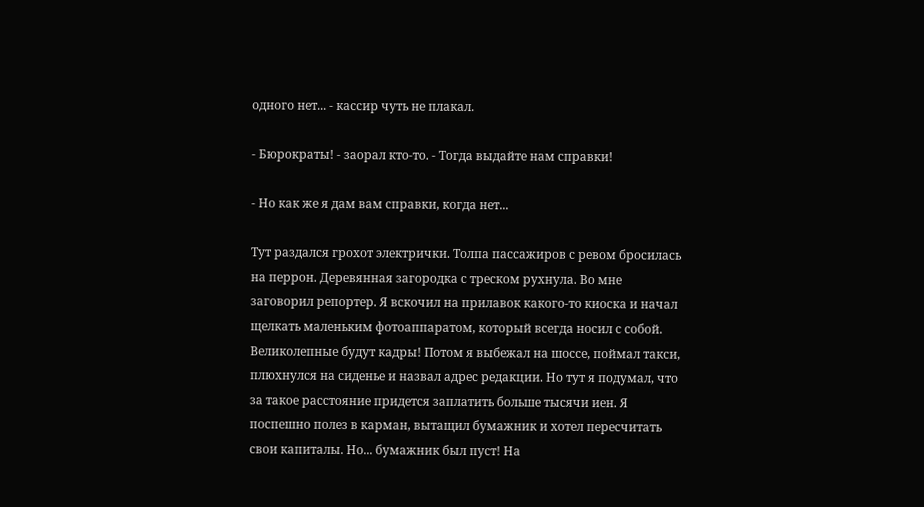одного нет... - кассир чуть не плакал.

- Бюрократы! - заорал кто-то. - Тогда выдайте нам справки!

- Но как же я дам вам справки, когда нет...

Тут раздался грохот электрички. Толпа пассажиров с ревом бросилась на перрон. Деревянная загородка с треском рухнула. Во мне заговорил репортер. Я вскочил на прилавок какого-то киоска и начал щелкать маленьким фотоаппаратом, который всегда носил с собой. Великолепные будут кадры! Потом я выбежал на шоссе, поймал такси, плюхнулся на сиденье и назвал адрес редакции. Но тут я подумал, что за такое расстояние придется заплатить больше тысячи иен. Я поспешно полез в карман, вытащил бумажник и хотел пересчитать свои капиталы. Но... бумажник был пуст! На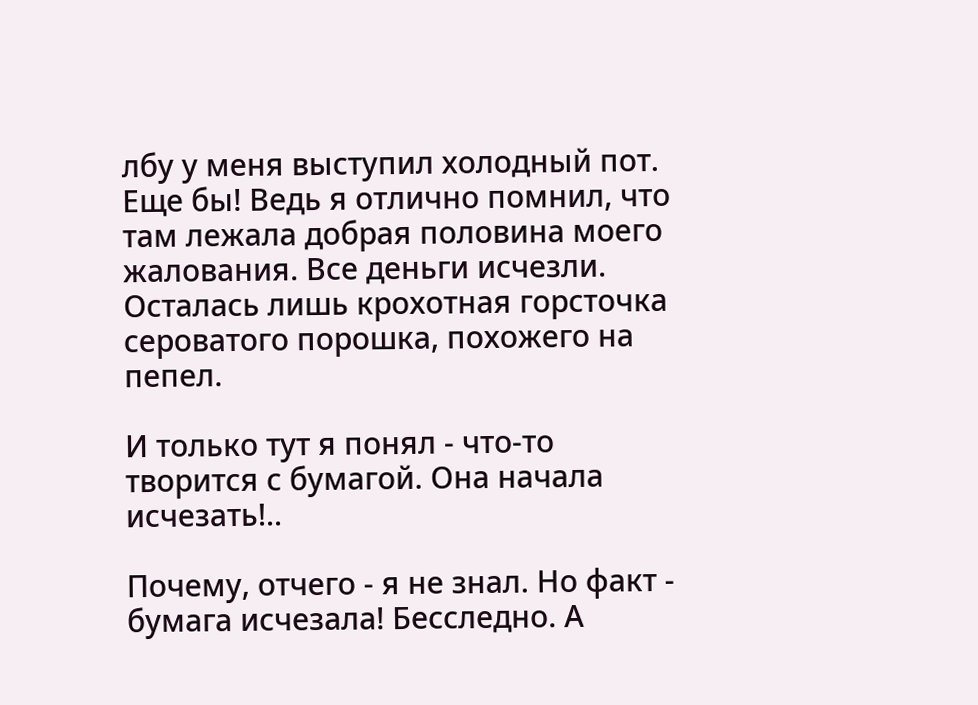лбу у меня выступил холодный пот. Еще бы! Ведь я отлично помнил, что там лежала добрая половина моего жалования. Все деньги исчезли. Осталась лишь крохотная горсточка сероватого порошка, похожего на пепел.

И только тут я понял - что-то творится с бумагой. Она начала исчезать!..

Почему, отчего - я не знал. Но факт - бумага исчезала! Бесследно. А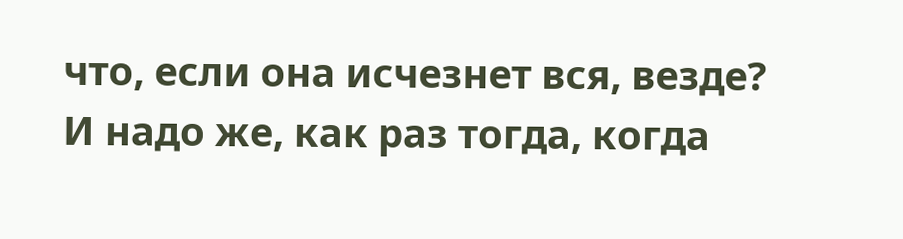что, если она исчезнет вся, везде? И надо же, как раз тогда, когда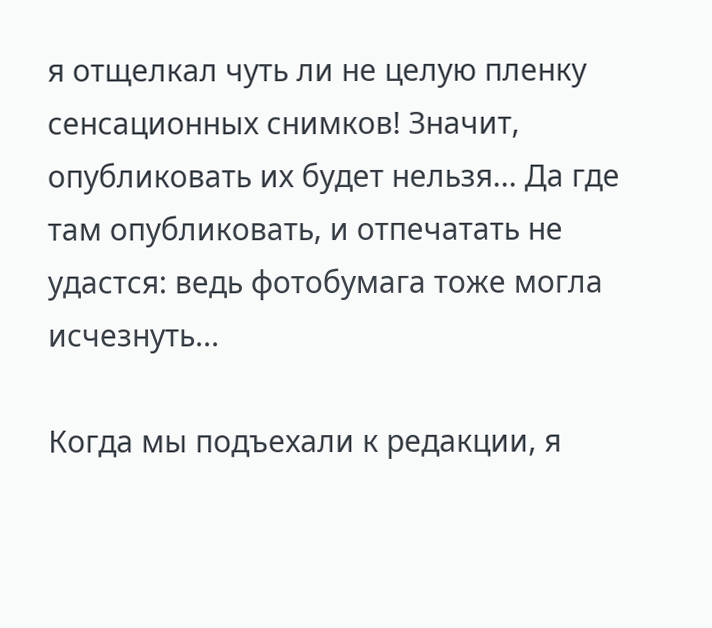я отщелкал чуть ли не целую пленку сенсационных снимков! Значит, опубликовать их будет нельзя... Да где там опубликовать, и отпечатать не удастся: ведь фотобумага тоже могла исчезнуть...

Когда мы подъехали к редакции, я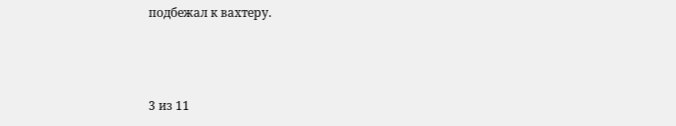подбежал к вахтеру.



3 из 11